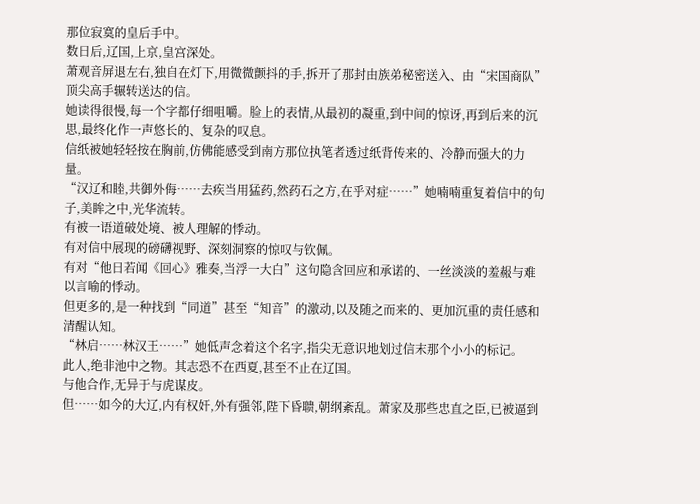那位寂寞的皇后手中。
数日后,辽国,上京,皇宫深处。
萧观音屏退左右,独自在灯下,用微微颤抖的手,拆开了那封由族弟秘密送入、由“宋国商队”顶尖高手辗转送达的信。
她读得很慢,每一个字都仔细咀嚼。脸上的表情,从最初的凝重,到中间的惊讶,再到后来的沉思,最终化作一声悠长的、复杂的叹息。
信纸被她轻轻按在胸前,仿佛能感受到南方那位执笔者透过纸背传来的、冷静而强大的力量。
“汉辽和睦,共御外侮……去疾当用猛药,然药石之方,在乎对症……”她喃喃重复着信中的句子,美眸之中,光华流转。
有被一语道破处境、被人理解的悸动。
有对信中展现的磅礴视野、深刻洞察的惊叹与钦佩。
有对“他日若闻《回心》雅奏,当浮一大白”这句隐含回应和承诺的、一丝淡淡的羞赧与难以言喻的悸动。
但更多的,是一种找到“同道”甚至“知音”的激动,以及随之而来的、更加沉重的责任感和清醒认知。
“林启……林汉王……”她低声念着这个名字,指尖无意识地划过信末那个小小的标记。
此人,绝非池中之物。其志恐不在西夏,甚至不止在辽国。
与他合作,无异于与虎谋皮。
但……如今的大辽,内有权奸,外有强邻,陛下昏聩,朝纲紊乱。萧家及那些忠直之臣,已被逼到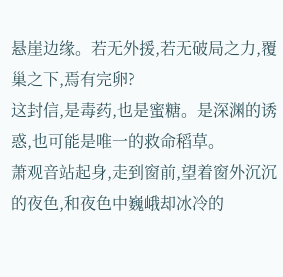悬崖边缘。若无外援,若无破局之力,覆巢之下,焉有完卵?
这封信,是毒药,也是蜜糖。是深渊的诱惑,也可能是唯一的救命稻草。
萧观音站起身,走到窗前,望着窗外沉沉的夜色,和夜色中巍峨却冰冷的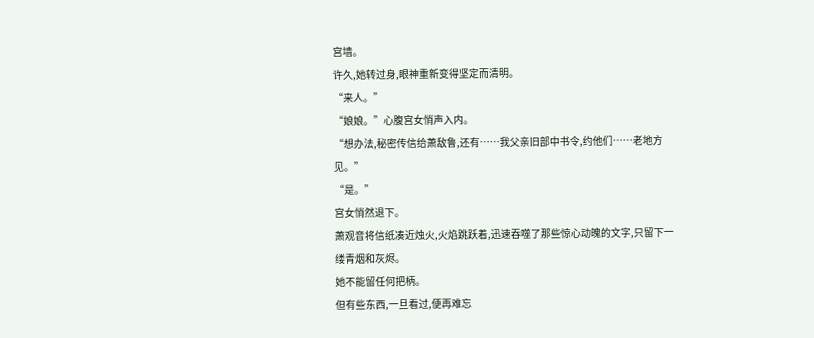宫墙。
许久,她转过身,眼神重新变得坚定而清明。
“来人。”
“娘娘。”心腹宫女悄声入内。
“想办法,秘密传信给萧敌鲁,还有……我父亲旧部中书令,约他们……老地方见。”
“是。”
宫女悄然退下。
萧观音将信纸凑近烛火,火焰跳跃着,迅速吞噬了那些惊心动魄的文字,只留下一缕青烟和灰烬。
她不能留任何把柄。
但有些东西,一旦看过,便再难忘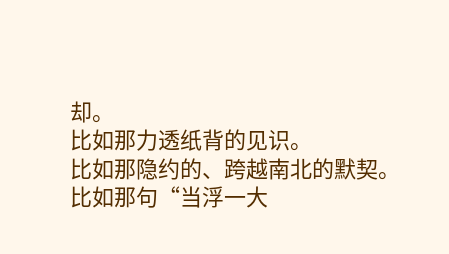却。
比如那力透纸背的见识。
比如那隐约的、跨越南北的默契。
比如那句“当浮一大